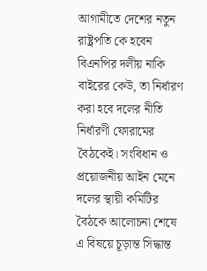আগামীতে দেশের নতুন রাষ্ট্রপতি কে হবেন বিএনপির দলীয় নাকি বাইরের কেউ, তা নির্ধারণ করা হবে দলের নীতি নির্ধারণী ফোরামের বৈঠকেই। সংবিধান ও প্রয়োজনীয় আইন মেনে দলের স্থায়ী কমিটির বৈঠকে আলোচনা শেষে এ বিষয়ে চূড়ান্ত সিদ্ধান্ত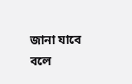জানা যাবে বলে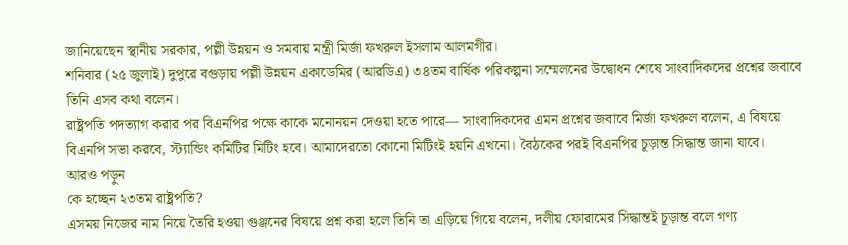জানিয়েছেন স্থানীয় সরকার, পল্লী উন্নয়ন ও সমবায় মন্ত্রী মির্জা ফখরুল ইসলাম আলমগীর।
শনিবার (২৫ জুলাই) দুপুরে বগুড়ায় পল্লী উন্নয়ন একাডেমির (আরডিএ) ৩৪তম বার্ষিক পরিকল্পনা সম্মেলনের উদ্বোধন শেষে সাংবাদিকদের প্রশ্নের জবাবে তিনি এসব কথা বলেন।
রাষ্ট্রপতি পদত্যাগ করার পর বিএনপির পক্ষে কাকে মনোনয়ন দেওয়া হতে পারে— সাংবাদিকদের এমন প্রশ্নের জবাবে মির্জা ফখরুল বলেন, এ বিষয়ে বিএনপি সভা করবে, স্ট্যান্ডিং কমিটির মিটিং হবে। আমাদেরতো কোনো মিটিংই হয়নি এখনো। বৈঠকের পরই বিএনপির চূড়ান্ত সিদ্ধান্ত জানা যাবে।
আরও পড়ুন
কে হচ্ছেন ২৩তম রাষ্ট্রপতি?
এসময় নিজের নাম নিয়ে তৈরি হওয়া গুঞ্জনের বিষয়ে প্রশ্ন করা হলে তিনি তা এড়িয়ে গিয়ে বলেন, দলীয় ফোরামের সিদ্ধান্তই চূড়ান্ত বলে গণ্য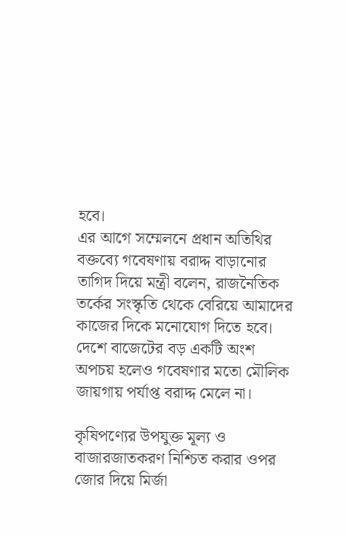হবে।
এর আগে সম্মেলনে প্রধান অতিথির বক্তব্যে গবেষণায় বরাদ্দ বাড়ানোর তাগিদ দিয়ে মন্ত্রী বলেন, রাজনৈতিক তর্কের সংস্কৃতি থেকে বেরিয়ে আমাদের কাজের দিকে মনোযোগ দিতে হবে। দেশে বাজেটের বড় একটি অংশ অপচয় হলেও গবেষণার মতো মৌলিক জায়গায় পর্যাপ্ত বরাদ্দ মেলে না।

কৃষিপণ্যের উপযুক্ত মূল্য ও বাজারজাতকরণ নিশ্চিত করার ওপর জোর দিয়ে মির্জা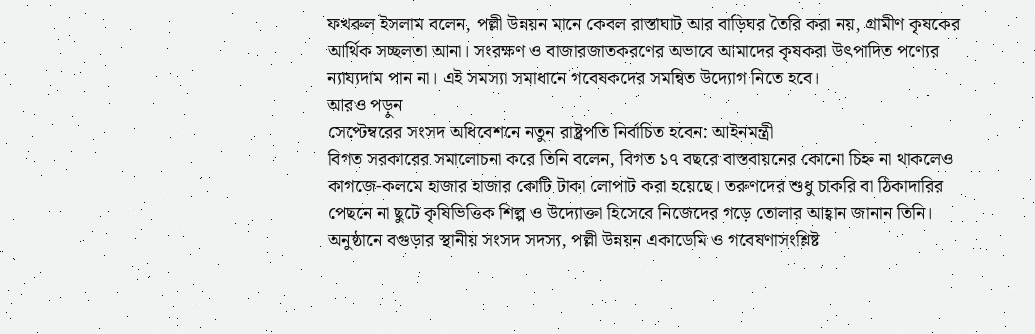ফখরুল ইসলাম বলেন, পল্লী উন্নয়ন মানে কেবল রাস্তাঘাট আর বাড়িঘর তৈরি করা নয়, গ্রামীণ কৃষকের আর্থিক সচ্ছলতা আনা। সংরক্ষণ ও বাজারজাতকরণের অভাবে আমাদের কৃষকরা উৎপাদিত পণ্যের ন্যায্যদাম পান না। এই সমস্যা সমাধানে গবেষকদের সমন্বিত উদ্যোগ নিতে হবে।
আরও পড়ুন
সেপ্টেম্বরের সংসদ অধিবেশনে নতুন রাষ্ট্রপতি নির্বাচিত হবেন: আইনমন্ত্রী
বিগত সরকারের সমালোচনা করে তিনি বলেন, বিগত ১৭ বছরে বাস্তবায়নের কোনো চিহ্ন না থাকলেও কাগজে-কলমে হাজার হাজার কোটি টাকা লোপাট করা হয়েছে। তরুণদের শুধু চাকরি বা ঠিকাদারির পেছনে না ছুটে কৃষিভিত্তিক শিল্প ও উদ্যোক্তা হিসেবে নিজেদের গড়ে তোলার আহ্বান জানান তিনি।
অনুষ্ঠানে বগুড়ার স্থানীয় সংসদ সদস্য, পল্লী উন্নয়ন একাডেমি ও গবেষণাসংশ্লিষ্ট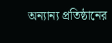অন্যান্য প্রতিষ্ঠানের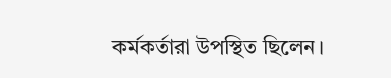কর্মকর্তারা উপস্থিত ছিলেন।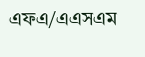এফএ/এএসএম